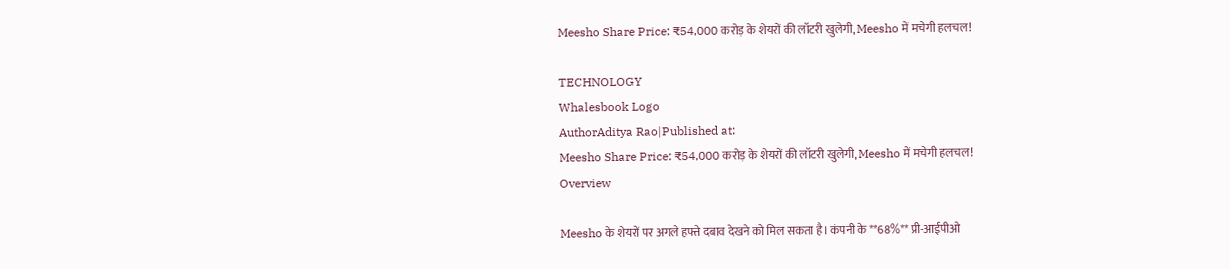Meesho Share Price: ₹54,000 करोड़ के शेयरों की लॉटरी खुलेगी, Meesho में मचेगी हलचल!

TECHNOLOGY
Whalesbook Logo
AuthorAditya Rao|Published at:
Meesho Share Price: ₹54,000 करोड़ के शेयरों की लॉटरी खुलेगी, Meesho में मचेगी हलचल!
Overview

Meesho के शेयरों पर अगले हफ्ते दबाव देखने को मिल सकता है। कंपनी के **68%** प्री-आईपीओ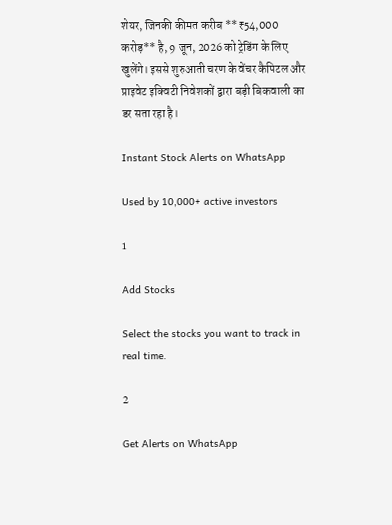शेयर, जिनकी कीमत करीब **₹54,000 करोड़** है, 9 जून, 2026 को ट्रेडिंग के लिए खुलेंगे। इससे शुरुआती चरण के वेंचर कैपिटल और प्राइवेट इक्विटी निवेशकों द्वारा बड़ी बिकवाली का डर सता रहा है।

Instant Stock Alerts on WhatsApp

Used by 10,000+ active investors

1

Add Stocks

Select the stocks you want to track in real time.

2

Get Alerts on WhatsApp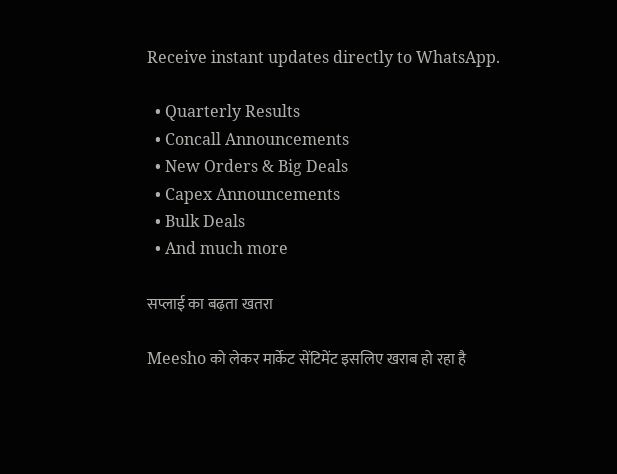Receive instant updates directly to WhatsApp.

  • Quarterly Results
  • Concall Announcements
  • New Orders & Big Deals
  • Capex Announcements
  • Bulk Deals
  • And much more

सप्लाई का बढ़ता खतरा

Meesho को लेकर मार्केट सेंटिमेंट इसलिए खराब हो रहा है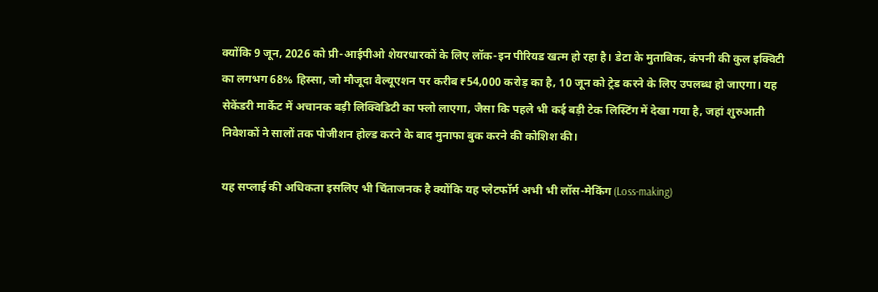क्योंकि 9 जून, 2026 को प्री-आईपीओ शेयरधारकों के लिए लॉक-इन पीरियड खत्म हो रहा है। डेटा के मुताबिक, कंपनी की कुल इक्विटी का लगभग 68% हिस्सा, जो मौजूदा वैल्यूएशन पर करीब ₹54,000 करोड़ का है, 10 जून को ट्रेड करने के लिए उपलब्ध हो जाएगा। यह सेकेंडरी मार्केट में अचानक बड़ी लिक्विडिटी का फ्लो लाएगा, जैसा कि पहले भी कई बड़ी टेक लिस्टिंग में देखा गया है, जहां शुरुआती निवेशकों ने सालों तक पोजीशन होल्ड करने के बाद मुनाफा बुक करने की कोशिश की।

यह सप्लाई की अधिकता इसलिए भी चिंताजनक है क्योंकि यह प्लेटफॉर्म अभी भी लॉस-मेकिंग (Loss-making)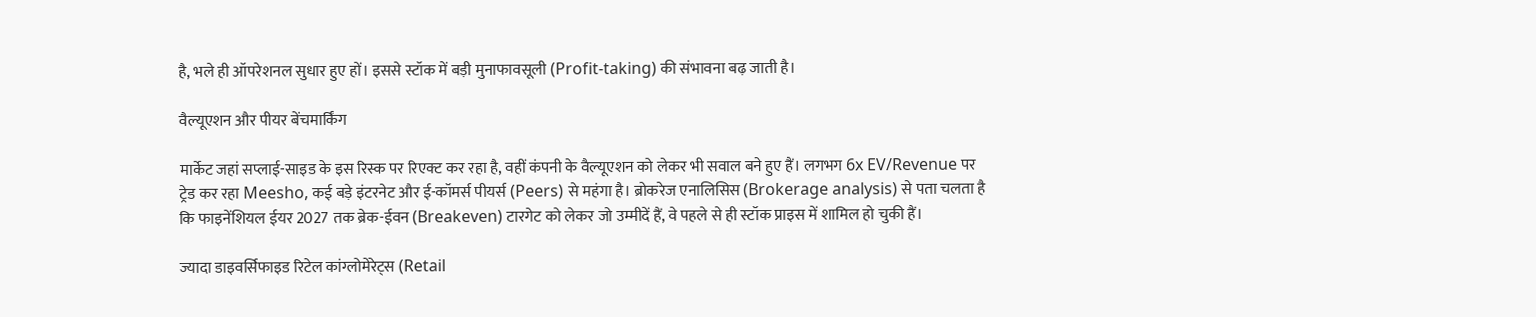है, भले ही ऑपरेशनल सुधार हुए हों। इससे स्टॉक में बड़ी मुनाफावसूली (Profit-taking) की संभावना बढ़ जाती है।

वैल्यूएशन और पीयर बेंचमार्किंग

मार्केट जहां सप्लाई-साइड के इस रिस्क पर रिएक्ट कर रहा है, वहीं कंपनी के वैल्यूएशन को लेकर भी सवाल बने हुए हैं। लगभग 6x EV/Revenue पर ट्रेड कर रहा Meesho, कई बड़े इंटरनेट और ई-कॉमर्स पीयर्स (Peers) से महंगा है। ब्रोकरेज एनालिसिस (Brokerage analysis) से पता चलता है कि फाइनेंशियल ईयर 2027 तक ब्रेक-ईवन (Breakeven) टारगेट को लेकर जो उम्मीदें हैं, वे पहले से ही स्टॉक प्राइस में शामिल हो चुकी हैं।

ज्यादा डाइवर्सिफाइड रिटेल कांग्लोमेरेट्स (Retail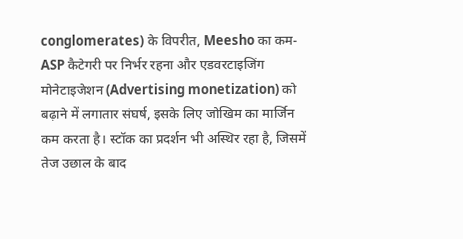conglomerates) के विपरीत, Meesho का कम-ASP कैटेगरी पर निर्भर रहना और एडवरटाइजिंग मोनेटाइजेशन (Advertising monetization) को बढ़ाने में लगातार संघर्ष, इसके लिए जोखिम का मार्जिन कम करता है। स्टॉक का प्रदर्शन भी अस्थिर रहा है, जिसमें तेज उछाल के बाद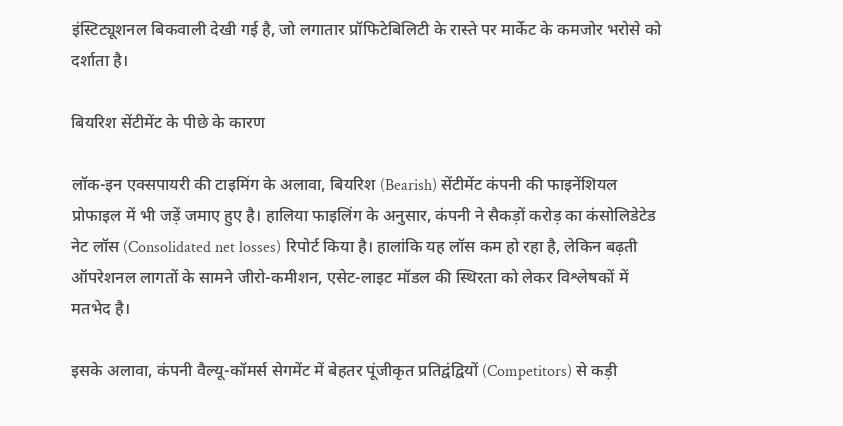इंस्टिट्यूशनल बिकवाली देखी गई है, जो लगातार प्रॉफिटेबिलिटी के रास्ते पर मार्केट के कमजोर भरोसे को दर्शाता है।

बियरिश सेंटीमेंट के पीछे के कारण

लॉक-इन एक्सपायरी की टाइमिंग के अलावा, बियरिश (Bearish) सेंटीमेंट कंपनी की फाइनेंशियल प्रोफाइल में भी जड़ें जमाए हुए है। हालिया फाइलिंग के अनुसार, कंपनी ने सैकड़ों करोड़ का कंसोलिडेटेड नेट लॉस (Consolidated net losses) रिपोर्ट किया है। हालांकि यह लॉस कम हो रहा है, लेकिन बढ़ती ऑपरेशनल लागतों के सामने जीरो-कमीशन, एसेट-लाइट मॉडल की स्थिरता को लेकर विश्लेषकों में मतभेद है।

इसके अलावा, कंपनी वैल्यू-कॉमर्स सेगमेंट में बेहतर पूंजीकृत प्रतिद्वंद्वियों (Competitors) से कड़ी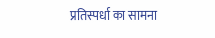प्रतिस्पर्धा का सामना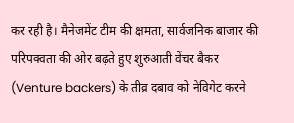कर रही है। मैनेजमेंट टीम की क्षमता, सार्वजनिक बाजार की परिपक्वता की ओर बढ़ते हुए शुरुआती वेंचर बैकर (Venture backers) के तीव्र दबाव को नेविगेट करने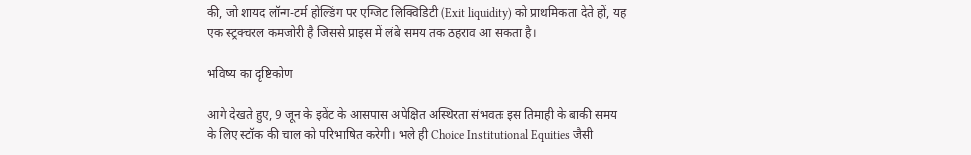की, जो शायद लॉन्ग-टर्म होल्डिंग पर एग्जिट लिक्विडिटी (Exit liquidity) को प्राथमिकता देते हों, यह एक स्ट्रक्चरल कमजोरी है जिससे प्राइस में लंबे समय तक ठहराव आ सकता है।

भविष्य का दृष्टिकोण

आगे देखते हुए, 9 जून के इवेंट के आसपास अपेक्षित अस्थिरता संभवतः इस तिमाही के बाकी समय के लिए स्टॉक की चाल को परिभाषित करेगी। भले ही Choice Institutional Equities जैसी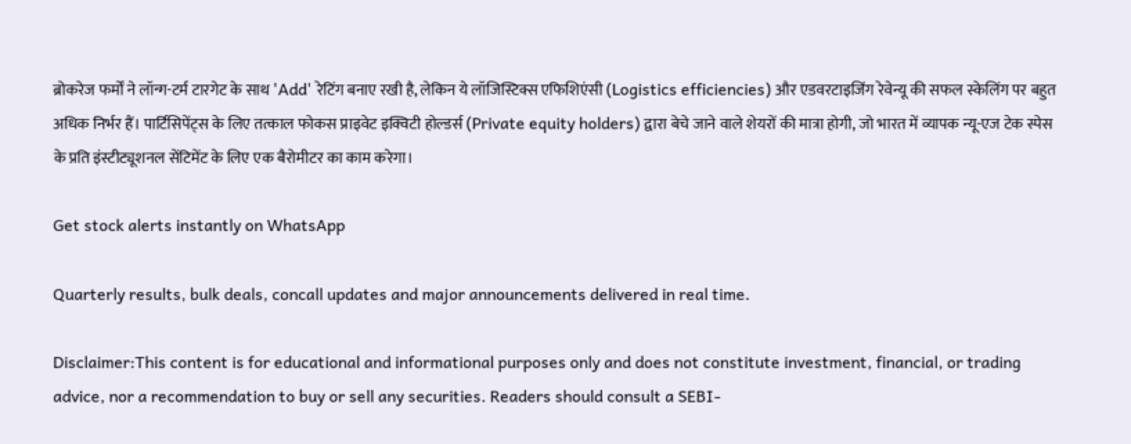ब्रोकरेज फर्मों ने लॉन्ग-टर्म टारगेट के साथ 'Add' रेटिंग बनाए रखी है, लेकिन ये लॉजिस्टिक्स एफिशिएंसी (Logistics efficiencies) और एडवरटाइजिंग रेवेन्यू की सफल स्केलिंग पर बहुत अधिक निर्भर हैं। पार्टिसिपेंट्स के लिए तत्काल फोकस प्राइवेट इक्विटी होल्डर्स (Private equity holders) द्वारा बेचे जाने वाले शेयरों की मात्रा होगी, जो भारत में व्यापक न्यू-एज टेक स्पेस के प्रति इंस्टीट्यूशनल सेंटिमेंट के लिए एक बैरोमीटर का काम करेगा।

Get stock alerts instantly on WhatsApp

Quarterly results, bulk deals, concall updates and major announcements delivered in real time.

Disclaimer:This content is for educational and informational purposes only and does not constitute investment, financial, or trading advice, nor a recommendation to buy or sell any securities. Readers should consult a SEBI-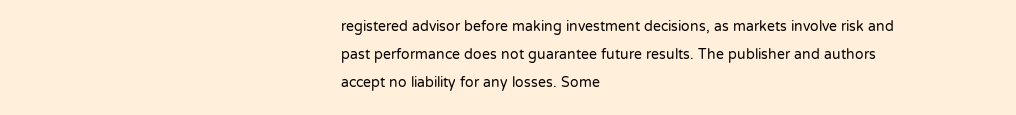registered advisor before making investment decisions, as markets involve risk and past performance does not guarantee future results. The publisher and authors accept no liability for any losses. Some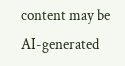content may be AI-generated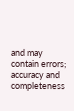and may contain errors; accuracy and completeness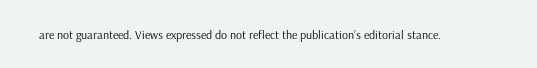are not guaranteed. Views expressed do not reflect the publication’s editorial stance.